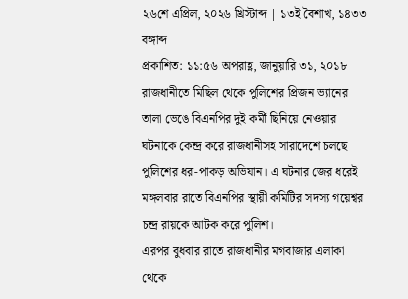২৬শে এপ্রিল, ২০২৬ খ্রিস্টাব্দ | ১৩ই বৈশাখ, ১৪৩৩ বঙ্গাব্দ
প্রকাশিত: ১১:৫৬ অপরাহ্ণ, জানুয়ারি ৩১, ২০১৮
রাজধানীতে মিছিল থেকে পুলিশের প্রিজন ভ্যানের তালা ভেঙে বিএনপির দুই কর্মী ছিনিয়ে নেওয়ার ঘটনাকে কেন্দ্র করে রাজধানীসহ সারাদেশে চলছে পুলিশের ধর-পাকড় অভিযান। এ ঘটনার জের ধরেই মঙ্গলবার রাতে বিএনপির স্থায়ী কমিটির সদস্য গয়েশ্বর চন্দ্র রায়কে আটক করে পুলিশ।
এরপর বুধবার রাতে রাজধানীর মগবাজার এলাকা থেকে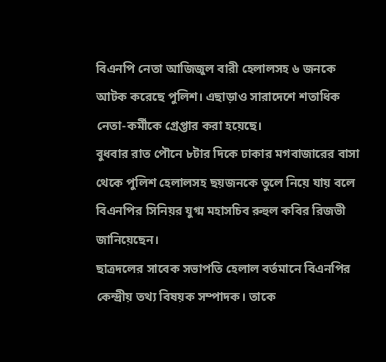বিএনপি নেতা আজিজুল বারী হেলালসহ ৬ জনকে আটক করেছে পুলিশ। এছাড়াও সারাদেশে শতাধিক নেতা-কর্মীকে গ্রেপ্তার করা হয়েছে।
বুধবার রাত পৌনে ৮টার দিকে ঢাকার মগবাজারের বাসা থেকে পুলিশ হেলালসহ ছয়জনকে তুলে নিয়ে যায় বলে বিএনপির সিনিয়র যুগ্ম মহাসচিব রুহুল কবির রিজভী জানিয়েছেন।
ছাত্রদলের সাবেক সভাপতি হেলাল বর্তমানে বিএনপির কেন্দ্রীয় তথ্য বিষয়ক সম্পাদক। তাকে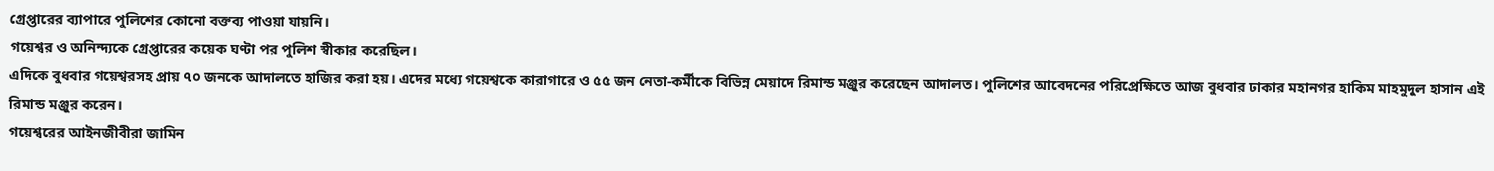গ্রেপ্তারের ব্যাপারে পুলিশের কোনো বক্তব্য পাওয়া যায়নি।
গয়েশ্বর ও অনিন্দ্যকে গ্রেপ্তারের কয়েক ঘণ্টা পর পুলিশ স্বীকার করেছিল।
এদিকে বুধবার গয়েশ্বরসহ প্রায় ৭০ জনকে আদালতে হাজির করা হয়। এদের মধ্যে গয়েশ্বকে কারাগারে ও ৫৫ জন নেতা-কর্মীকে বিভিন্ন মেয়াদে রিমান্ড মঞ্জুর করেছেন আদালত। পুলিশের আবেদনের পরিপ্রেক্ষিতে আজ বুধবার ঢাকার মহানগর হাকিম মাহমুদুল হাসান এই রিমান্ড মঞ্জুর করেন।
গয়েশ্বরের আইনজীবীরা জামিন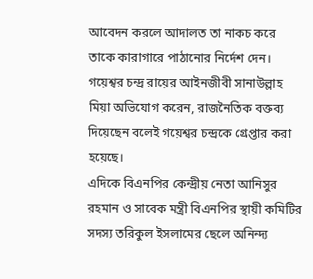আবেদন করলে আদালত তা নাকচ করে তাকে কারাগারে পাঠানোর নির্দেশ দেন। গয়েশ্বর চন্দ্র রায়ের আইনজীবী সানাউল্লাহ মিয়া অভিযোগ করেন, রাজনৈতিক বক্তব্য দিয়েছেন বলেই গয়েশ্বর চন্দ্রকে গ্রেপ্তার করা হয়েছে।
এদিকে বিএনপির কেন্দ্রীয় নেতা আনিসুর রহমান ও সাবেক মন্ত্রী বিএনপির স্থায়ী কমিটির সদস্য তরিকুল ইসলামের ছেলে অনিন্দ্য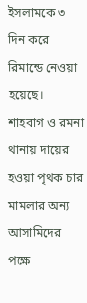ইসলামকে ৩ দিন করে রিমান্ডে নেওয়া হয়েছে।
শাহবাগ ও রমনা থানায় দায়ের হওয়া পৃথক চার মামলার অন্য আসামিদের পক্ষে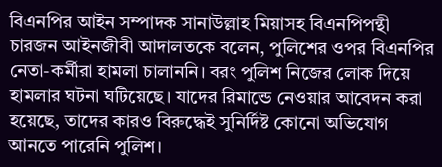বিএনপির আইন সম্পাদক সানাউল্লাহ মিয়াসহ বিএনপিপন্থী চারজন আইনজীবী আদালতকে বলেন, পুলিশের ওপর বিএনপির নেতা-কর্মীরা হামলা চালাননি। বরং পুলিশ নিজের লোক দিয়ে হামলার ঘটনা ঘটিয়েছে। যাদের রিমান্ডে নেওয়ার আবেদন করা হয়েছে, তাদের কারও বিরুদ্ধেই সুনির্দিষ্ট কোনো অভিযোগ আনতে পারেনি পুলিশ।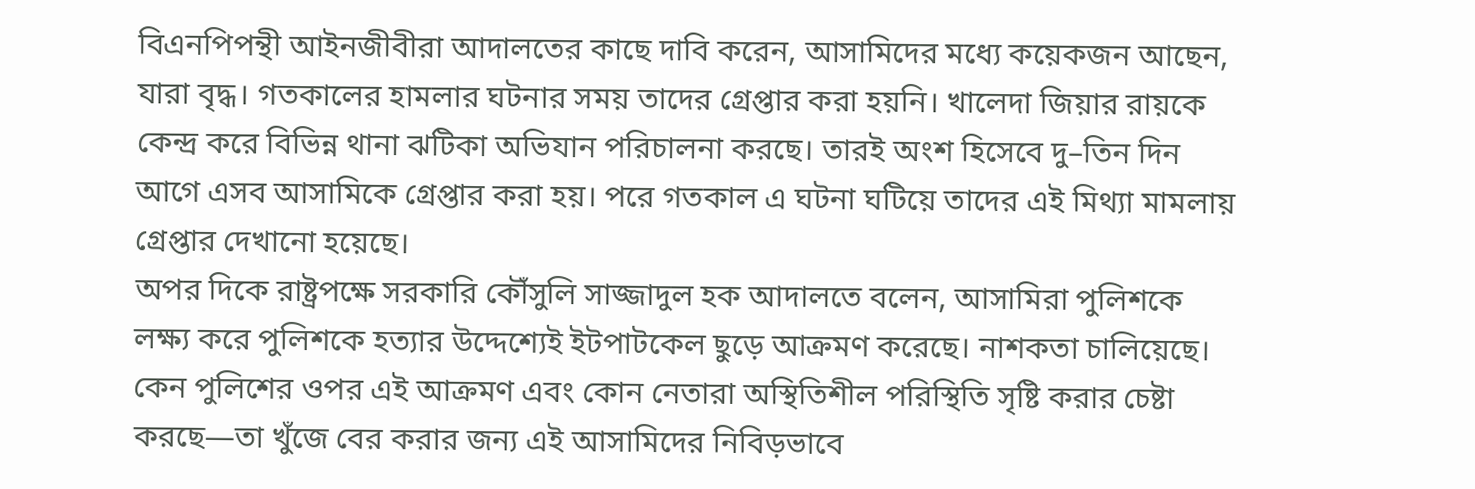বিএনপিপন্থী আইনজীবীরা আদালতের কাছে দাবি করেন, আসামিদের মধ্যে কয়েকজন আছেন, যারা বৃদ্ধ। গতকালের হামলার ঘটনার সময় তাদের গ্রেপ্তার করা হয়নি। খালেদা জিয়ার রায়কে কেন্দ্র করে বিভিন্ন থানা ঝটিকা অভিযান পরিচালনা করছে। তারই অংশ হিসেবে দু–তিন দিন আগে এসব আসামিকে গ্রেপ্তার করা হয়। পরে গতকাল এ ঘটনা ঘটিয়ে তাদের এই মিথ্যা মামলায় গ্রেপ্তার দেখানো হয়েছে।
অপর দিকে রাষ্ট্রপক্ষে সরকারি কৌঁসুলি সাজ্জাদুল হক আদালতে বলেন, আসামিরা পুলিশকে লক্ষ্য করে পুলিশকে হত্যার উদ্দেশ্যেই ইটপাটকেল ছুড়ে আক্রমণ করেছে। নাশকতা চালিয়েছে। কেন পুলিশের ওপর এই আক্রমণ এবং কোন নেতারা অস্থিতিশীল পরিস্থিতি সৃষ্টি করার চেষ্টা করছে—তা খুঁজে বের করার জন্য এই আসামিদের নিবিড়ভাবে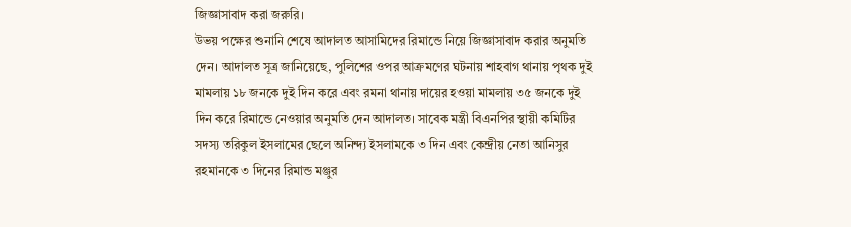জিজ্ঞাসাবাদ করা জরুরি।
উভয় পক্ষের শুনানি শেষে আদালত আসামিদের রিমান্ডে নিয়ে জিজ্ঞাসাবাদ করার অনুমতি দেন। আদালত সূত্র জানিয়েছে, পুলিশের ওপর আক্রমণের ঘটনায় শাহবাগ থানায় পৃথক দুই মামলায় ১৮ জনকে দুই দিন করে এবং রমনা থানায় দায়ের হওয়া মামলায় ৩৫ জনকে দুই দিন করে রিমান্ডে নেওয়ার অনুমতি দেন আদালত। সাবেক মন্ত্রী বিএনপির স্থায়ী কমিটির সদস্য তরিকুল ইসলামের ছেলে অনিন্দ্য ইসলামকে ৩ দিন এবং কেন্দ্রীয় নেতা আনিসুর রহমানকে ৩ দিনের রিমান্ড মঞ্জুর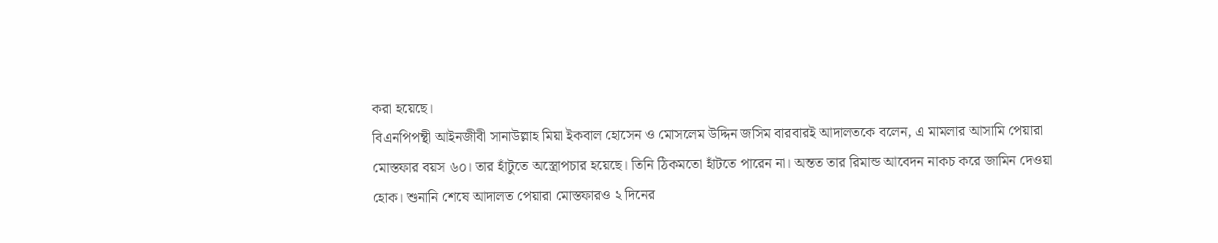করা হয়েছে।
বিএনপিপন্থী আইনজীবী সানাউল্লাহ মিয়া ইকবাল হোসেন ও মোসলেম উদ্দিন জসিম বারবারই আদালতকে বলেন, এ মামলার আসামি পেয়ারা মোস্তফার বয়স ৬০। তার হাঁটুতে অস্ত্রোপচার হয়েছে। তিনি ঠিকমতো হাঁটতে পারেন না। অন্তত তার রিমান্ড আবেদন নাকচ করে জামিন দেওয়া হোক। শুনানি শেষে আদালত পেয়ারা মোস্তফারও ২ দিনের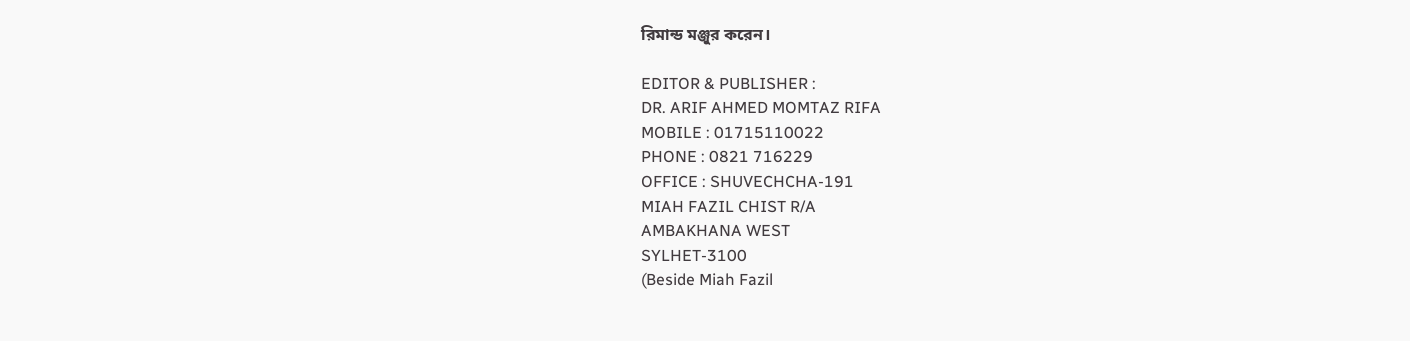রিমান্ড মঞ্জুর করেন।

EDITOR & PUBLISHER :
DR. ARIF AHMED MOMTAZ RIFA
MOBILE : 01715110022
PHONE : 0821 716229
OFFICE : SHUVECHCHA-191
MIAH FAZIL CHIST R/A
AMBAKHANA WEST
SYLHET-3100
(Beside Miah Fazil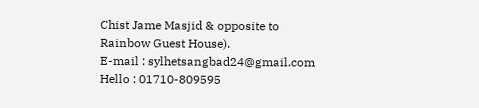Chist Jame Masjid & opposite to Rainbow Guest House).
E-mail : sylhetsangbad24@gmail.com
Hello : 01710-809595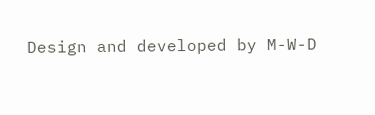Design and developed by M-W-D